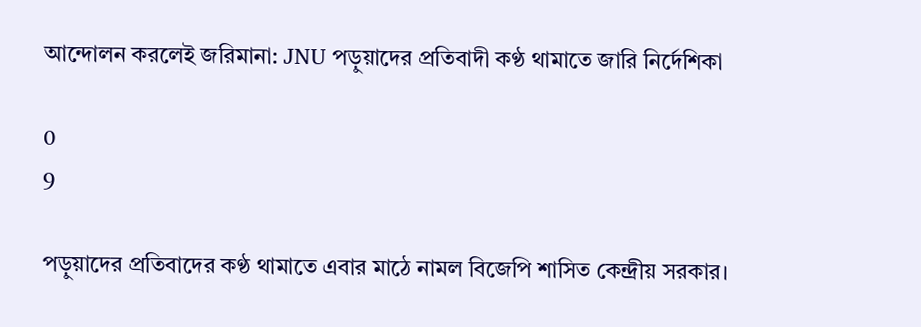আন্দোলন করলেই জরিমানা: JNU পড়ুয়াদের প্রতিবাদী কণ্ঠ থামাতে জারি নির্দেশিকা

0
9

পড়ুয়াদের প্রতিবাদের কণ্ঠ থামাতে এবার মাঠে নামল বিজেপি শাসিত কেন্দ্রীয় সরকার।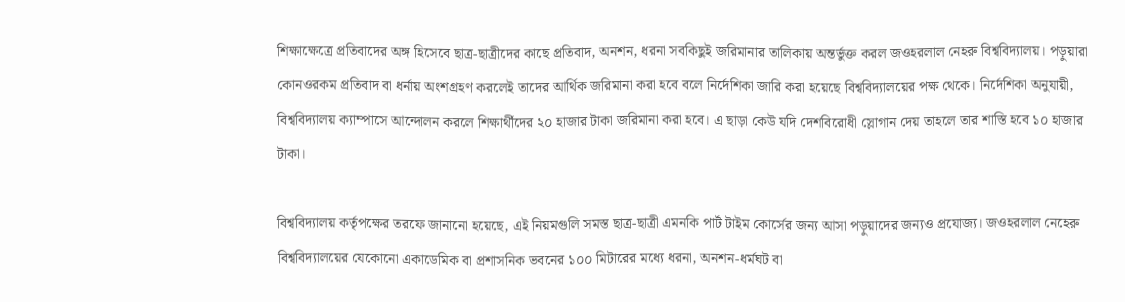শিক্ষাক্ষেত্রে প্রতিবাদের অঙ্গ হিসেবে ছাত্র-ছাত্রীদের কাছে প্রতিবাদ, অনশন, ধরনা সবকিছুই জরিমানার তালিকায় অন্তর্ভুক্ত করল জওহরলাল নেহরু বিশ্ববিদ্যালয়। পড়ুয়ারা কোনওরকম প্রতিবাদ বা ধর্নায় অংশগ্রহণ করলেই তাদের আর্থিক জরিমানা করা হবে বলে নির্দেশিকা জারি করা হয়েছে বিশ্ববিদ্যালয়ের পক্ষ থেকে। নির্দেশিকা অনুযায়ী, বিশ্ববিদ্যালয় ক্যাম্পাসে আন্দোলন করলে শিক্ষার্থীদের ২০ হাজার টাকা জরিমানা করা হবে। এ ছাড়া কেউ যদি দেশবিরোধী স্লোগান দেয় তাহলে তার শাস্তি হবে ১০ হাজার টাকা।

বিশ্ববিদ্যালয় কর্তৃপক্ষের তরফে জানানো হয়েছে, এই নিয়মগুলি সমস্ত ছাত্র-ছাত্রী এমনকি পার্ট টাইম কোর্সের জন্য আসা পড়ুয়াদের জন্যও প্রযোজ্য। জওহরলাল নেহেরু বিশ্ববিদ্যালয়ের যেকোনো একাডেমিক বা প্রশাসনিক ভবনের ১০০ মিটারের মধ্যে ধরনা, অনশন-ধর্মঘট বা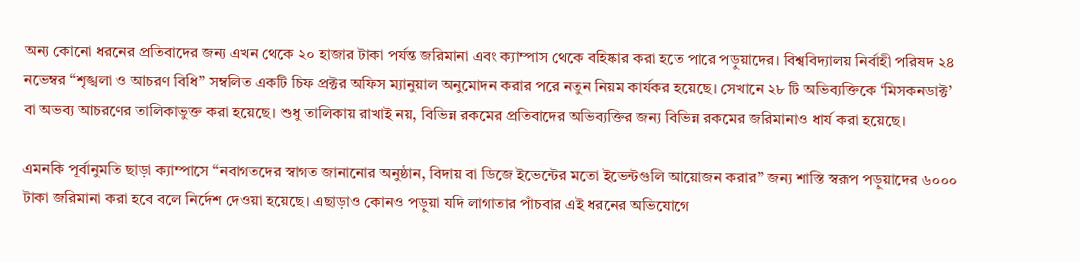অন্য কোনো ধরনের প্রতিবাদের জন্য এখন থেকে ২০ হাজার টাকা পর্যন্ত জরিমানা এবং ক্যাম্পাস থেকে বহিষ্কার করা হতে পারে পড়ুয়াদের। বিশ্ববিদ্যালয় নির্বাহী পরিষদ ২৪ নভেম্বর “শৃঙ্খলা ও আচরণ বিধি” সম্বলিত একটি চিফ প্রক্টর অফিস ম্যানুয়াল অনুমোদন করার পরে নতুন নিয়ম কার্যকর হয়েছে। সেখানে ২৮ টি অভিব্যক্তিকে ‘মিসকনডাক্ট’ বা অভব্য আচরণের তালিকাভুক্ত করা হয়েছে। শুধু তালিকায় রাখাই নয়, বিভিন্ন রকমের প্রতিবাদের অভিব্যক্তির জন্য বিভিন্ন রকমের জরিমানাও ধার্য করা হয়েছে।

এমনকি পূর্বানুমতি ছাড়া ক্যাম্পাসে “নবাগতদের স্বাগত জানানোর অনুষ্ঠান, বিদায় বা ডিজে ইভেন্টের মতো ইভেন্টগুলি আয়োজন করার” জন্য শাস্তি স্বরূপ পড়ুয়াদের ৬০০০ টাকা জরিমানা করা হবে বলে নির্দেশ দেওয়া হয়েছে। এছাড়াও কোনও পড়ুয়া যদি লাগাতার পাঁচবার এই ধরনের অভিযোগে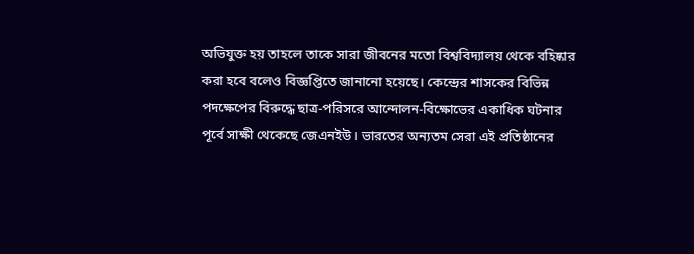অভিযুক্ত হয় তাহলে তাকে সারা জীবনের মতো বিশ্ববিদ্যালয় থেকে বহিষ্কার করা হবে বলেও বিজ্ঞপ্তিতে জানানো হয়েছে। কেন্দ্রের শাসকের বিভিন্ন পদক্ষেপের বিরুদ্ধে ছাত্র-পরিসরে আন্দোলন-বিক্ষোভের একাধিক ঘটনার পূর্বে সাক্ষী থেকেছে জেএনইউ। ভারতের অন্যতম সেরা এই প্রতিষ্ঠানের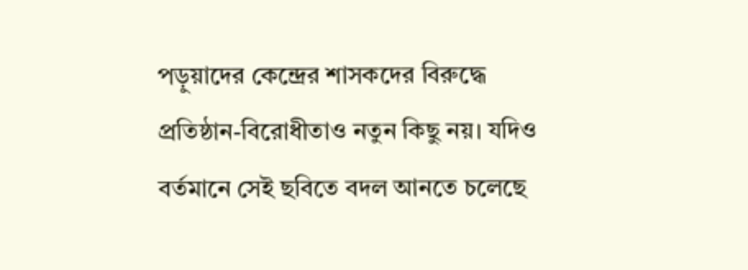পড়ুয়াদের কেন্দ্রের শাসকদের বিরুদ্ধে প্রতিষ্ঠান-বিরোধীতাও নতুন কিছু নয়। যদিও বর্তমানে সেই ছবিতে বদল আনতে চলেছে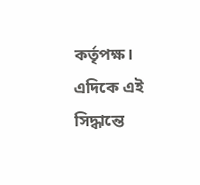কর্তৃপক্ষ। এদিকে এই সিদ্ধান্তে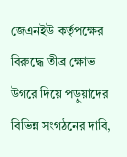জেএনইউ কর্তৃপক্ষের বিরুদ্ধে তীব্র ক্ষোভ উগরে দিয়ে পড়ুয়াদের বিভিন্ন সংগঠনের দাবি,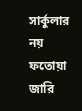সার্কুলার নয় ফতোয়া জারি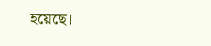হয়েছে।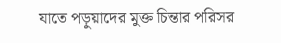যাতে পড়ুয়াদের মুক্ত চিন্তার পরিসর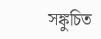সঙ্কুচিত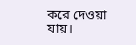করে দেওয়া যায়।